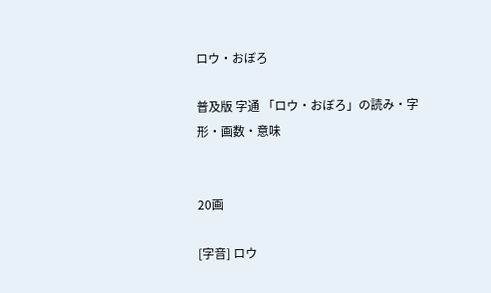ロウ・おぼろ

普及版 字通 「ロウ・おぼろ」の読み・字形・画数・意味


20画

[字音] ロウ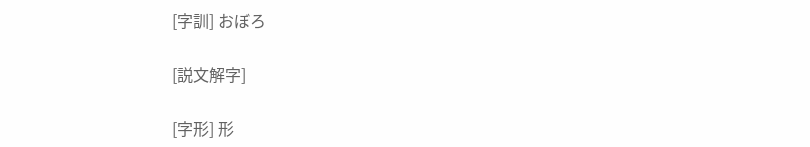[字訓] おぼろ

[説文解字]

[字形] 形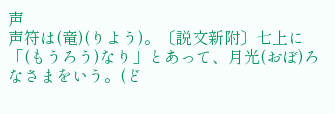声
声符は(竜)(りよう)。〔説文新附〕七上に「(もうろう)なり」とあって、月光(おぼ)ろなさまをいう。(ど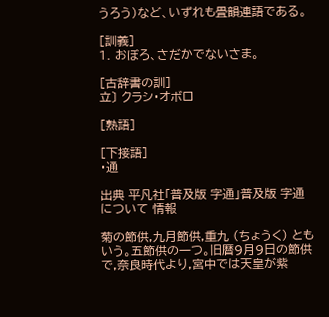うろう)など、いずれも畳韻連語である。

[訓義]
1. おぼろ、さだかでないさま。

[古辞書の訓]
立〕 クラシ・オボロ

[熟語]

[下接語]
・通

出典 平凡社「普及版 字通」普及版 字通について 情報

菊の節供,九月節供,重九 (ちょうく) ともいう。五節供の一つ。旧暦9月9日の節供で,奈良時代より,宮中では天皇が紫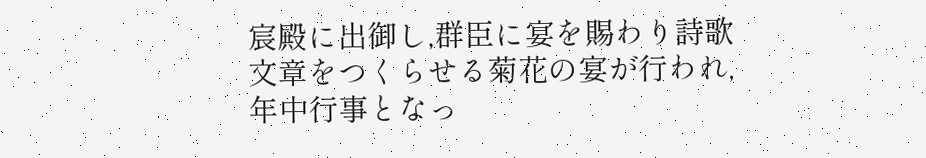宸殿に出御し,群臣に宴を賜わり詩歌文章をつくらせる菊花の宴が行われ,年中行事となっ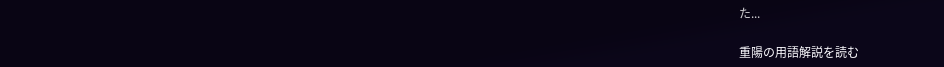た...

重陽の用語解説を読む